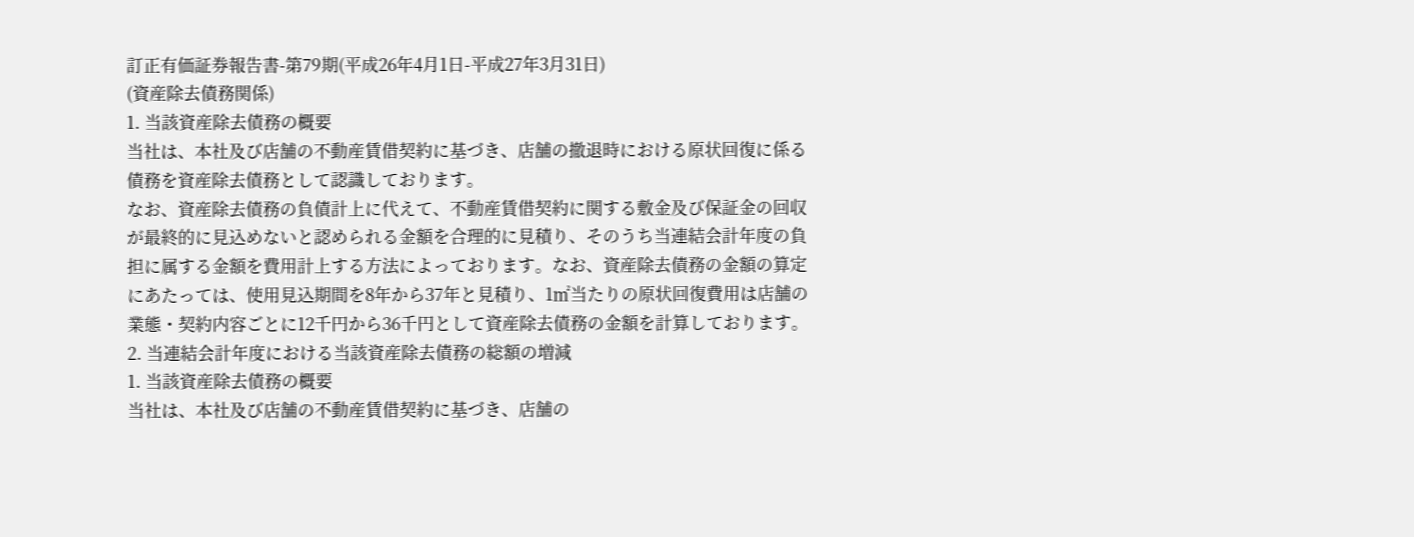訂正有価証券報告書-第79期(平成26年4月1日-平成27年3月31日)
(資産除去債務関係)
1. 当該資産除去債務の概要
当社は、本社及び店舗の不動産賃借契約に基づき、店舗の撤退時における原状回復に係る債務を資産除去債務として認識しております。
なお、資産除去債務の負債計上に代えて、不動産賃借契約に関する敷金及び保証金の回収が最終的に見込めないと認められる金額を合理的に見積り、そのうち当連結会計年度の負担に属する金額を費用計上する方法によっております。なお、資産除去債務の金額の算定にあたっては、使用見込期間を8年から37年と見積り、1㎡当たりの原状回復費用は店舗の業態・契約内容ごとに12千円から36千円として資産除去債務の金額を計算しております。
2. 当連結会計年度における当該資産除去債務の総額の増減
1. 当該資産除去債務の概要
当社は、本社及び店舗の不動産賃借契約に基づき、店舗の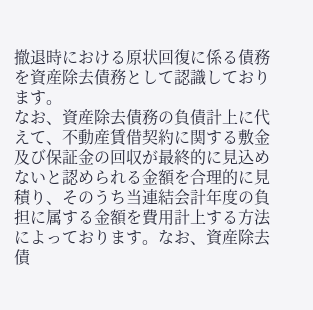撤退時における原状回復に係る債務を資産除去債務として認識しております。
なお、資産除去債務の負債計上に代えて、不動産賃借契約に関する敷金及び保証金の回収が最終的に見込めないと認められる金額を合理的に見積り、そのうち当連結会計年度の負担に属する金額を費用計上する方法によっております。なお、資産除去債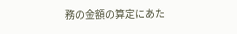務の金額の算定にあた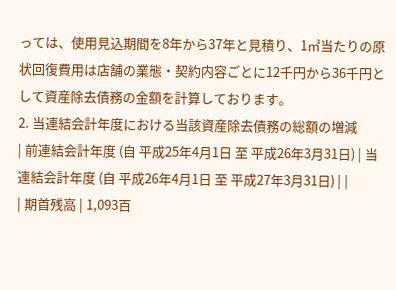っては、使用見込期間を8年から37年と見積り、1㎡当たりの原状回復費用は店舗の業態・契約内容ごとに12千円から36千円として資産除去債務の金額を計算しております。
2. 当連結会計年度における当該資産除去債務の総額の増減
| 前連結会計年度 (自 平成25年4月1日 至 平成26年3月31日) | 当連結会計年度 (自 平成26年4月1日 至 平成27年3月31日) | |
| 期首残高 | 1,093百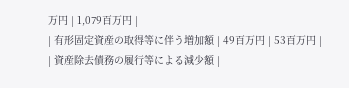万円 | 1,079百万円 |
| 有形固定資産の取得等に伴う増加額 | 49百万円 | 53百万円 |
| 資産除去債務の履行等による減少額 |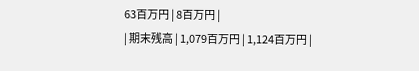63百万円 | 8百万円 |
| 期末残高 | 1,079百万円 | 1,124百万円 |